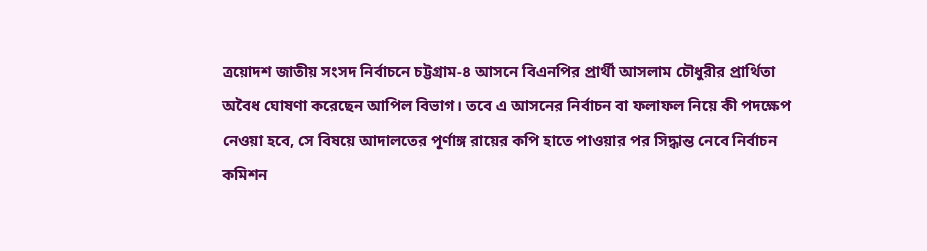ত্রয়োদশ জাতীয় সংসদ নির্বাচনে চট্টগ্রাম-৪ আসনে বিএনপির প্রার্থী আসলাম চৌধুরীর প্রার্থিতা অবৈধ ঘোষণা করেছেন আপিল বিভাগ। তবে এ আসনের নির্বাচন বা ফলাফল নিয়ে কী পদক্ষেপ নেওয়া হবে, সে বিষয়ে আদালতের পূর্ণাঙ্গ রায়ের কপি হাতে পাওয়ার পর সিদ্ধান্ত নেবে নির্বাচন কমিশন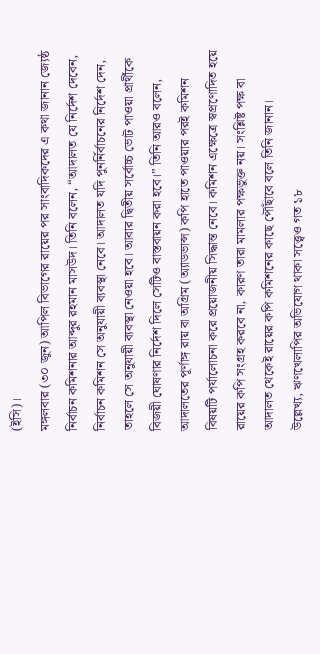(ইসি)।
মঙ্গলবার (৩০ জুন) আপিল বিভাগের রায়ের পর সাংবাদিকদের এ কথা জানান জ্যেষ্ঠ নির্বাচন কমিশনার আব্দুর রহমান মাসউদ। তিনি বলেন, “আদালত যে নির্দেশ দেবেন, নির্বাচন কমিশন সে অনুযায়ী ব্যবস্থা নেবে। আদালত যদি পুনর্নির্বাচনের নির্দেশ দেন, তাহলে সে অনুযায়ী ব্যবস্থা নেওয়া হবে। আবার দ্বিতীয় সর্বোচ্চ ভোট পাওয়া প্রার্থীকে বিজয়ী ঘোষণার নির্দেশ দিলে সেটিও বাস্তবায়ন করা হবে।” তিনি আরও বলেন, আদালতের পূর্ণাঙ্গ রায় বা অগ্রিম (অ্যাডভান্স) কপি হাতে পাওয়ার পরই কমিশন বিষয়টি পর্যালোচনা করে প্রয়োজনীয় সিদ্ধান্ত নেবে। কমিশন এক্ষেত্রে স্বপ্রণোদিত হয়ে রায়ের কপি সংগ্রহ করবে না, কারণ তারা মামলার পক্ষভুক্ত নয়। সংশ্লিষ্ট পক্ষ বা আদালত থেকেই রায়ের কপি কমিশনের কাছে পৌঁছাবে বলে তিনি জানান।
উল্লেখ্য, ঋণখেলাপির অভিযোগ থাকা সত্ত্বেও গত ১৮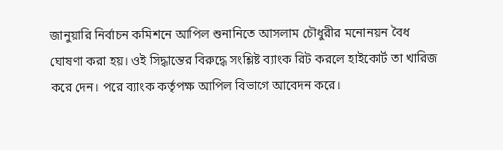জানুয়ারি নির্বাচন কমিশনে আপিল শুনানিতে আসলাম চৌধুরীর মনোনয়ন বৈধ ঘোষণা করা হয়। ওই সিদ্ধান্তের বিরুদ্ধে সংশ্লিষ্ট ব্যাংক রিট করলে হাইকোর্ট তা খারিজ করে দেন। পরে ব্যাংক কর্তৃপক্ষ আপিল বিভাগে আবেদন করে।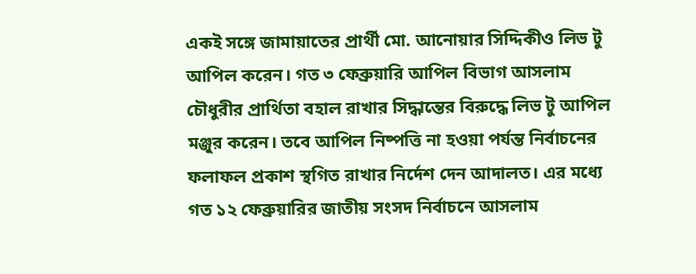একই সঙ্গে জামায়াতের প্রার্থী মো. আনোয়ার সিদ্দিকীও লিভ টু আপিল করেন। গত ৩ ফেব্রুয়ারি আপিল বিভাগ আসলাম চৌধুরীর প্রার্থিতা বহাল রাখার সিদ্ধান্তের বিরুদ্ধে লিভ টু আপিল মঞ্জুর করেন। তবে আপিল নিষ্পত্তি না হওয়া পর্যন্ত নির্বাচনের ফলাফল প্রকাশ স্থগিত রাখার নির্দেশ দেন আদালত। এর মধ্যে গত ১২ ফেব্রুয়ারির জাতীয় সংসদ নির্বাচনে আসলাম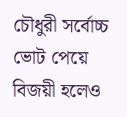চৌধুরী সর্বোচ্চ ভোট পেয়ে বিজয়ী হলেও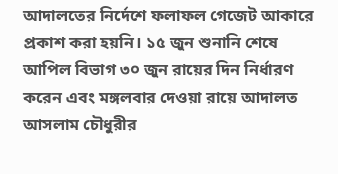আদালতের নির্দেশে ফলাফল গেজেট আকারে প্রকাশ করা হয়নি। ১৫ জুন শুনানি শেষে আপিল বিভাগ ৩০ জুন রায়ের দিন নির্ধারণ করেন এবং মঙ্গলবার দেওয়া রায়ে আদালত আসলাম চৌধুরীর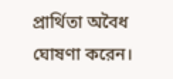প্রার্থিতা অবৈধ ঘোষণা করেন।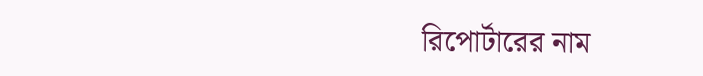রিপোর্টারের নাম